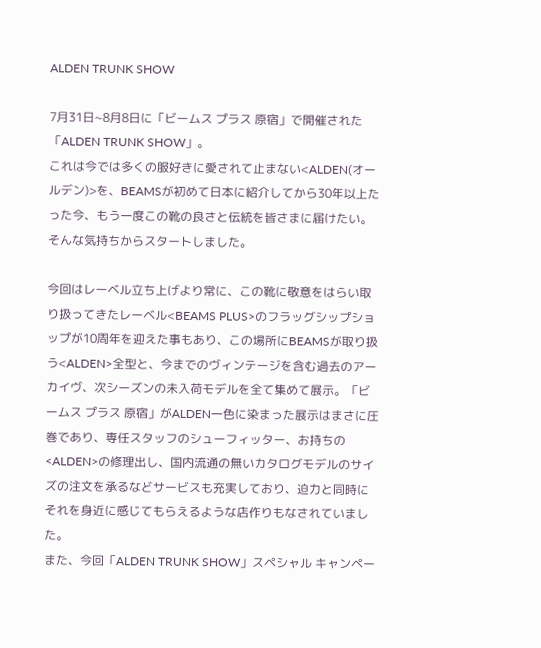ALDEN TRUNK SHOW

7月31日~8月8日に「ビームス プラス 原宿」で開催された「ALDEN TRUNK SHOW」。
これは今では多くの服好きに愛されて止まない<ALDEN(オールデン)>を、BEAMSが初めて日本に紹介してから30年以上たった今、もう一度この靴の良さと伝統を皆さまに届けたい。そんな気持ちからスタートしました。

今回はレーベル立ち上げより常に、この靴に敬意をはらい取り扱ってきたレーベル<BEAMS PLUS>のフラッグシップショップが10周年を迎えた事もあり、この場所にBEAMSが取り扱う<ALDEN>全型と、今までのヴィンテージを含む過去のアーカイヴ、次シーズンの未入荷モデルを全て集めて展示。「ビームス プラス 原宿」がALDEN一色に染まった展示はまさに圧巻であり、専任スタッフのシューフィッター、お持ちの<ALDEN>の修理出し、国内流通の無いカタログモデルのサイズの注文を承るなどサービスも充実しており、迫力と同時にそれを身近に感じてもらえるような店作りもなされていました。
また、今回「ALDEN TRUNK SHOW」スペシャル キャンペー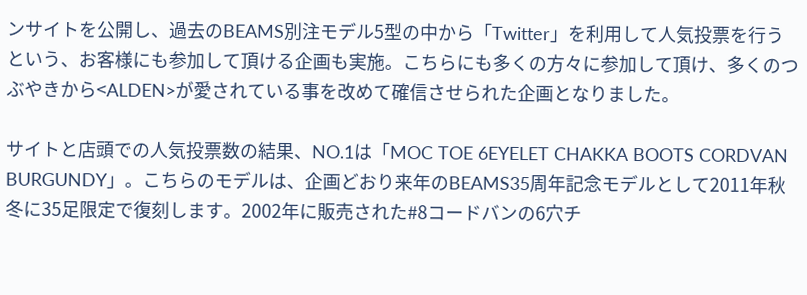ンサイトを公開し、過去のBEAMS別注モデル5型の中から「Twitter」を利用して人気投票を行うという、お客様にも参加して頂ける企画も実施。こちらにも多くの方々に参加して頂け、多くのつぶやきから<ALDEN>が愛されている事を改めて確信させられた企画となりました。

サイトと店頭での人気投票数の結果、NO.1は「MOC TOE 6EYELET CHAKKA BOOTS CORDVAN BURGUNDY」。こちらのモデルは、企画どおり来年のBEAMS35周年記念モデルとして2011年秋冬に35足限定で復刻します。2002年に販売された#8コードバンの6穴チ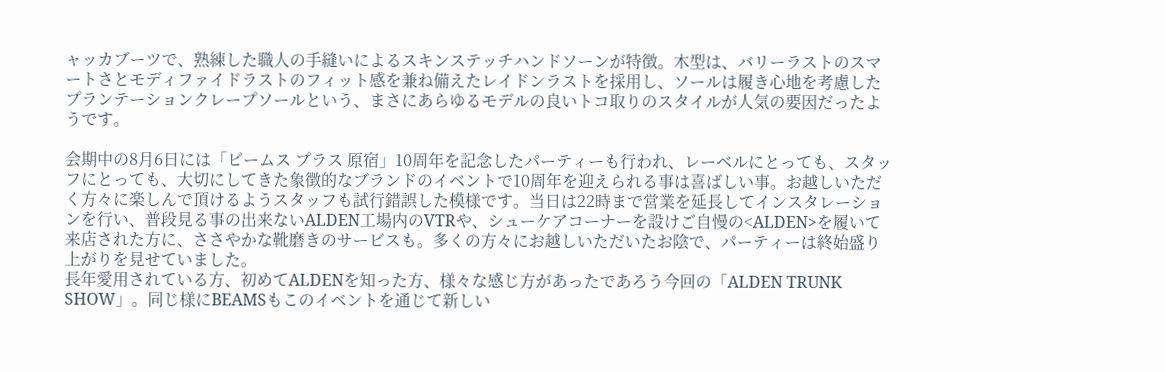ャッカブーツで、熟練した職人の手縫いによるスキンステッチハンドソーンが特徴。木型は、バリーラストのスマートさとモディファイドラストのフィット感を兼ね備えたレイドンラストを採用し、ソールは履き心地を考慮したプランテーションクレープソールという、まさにあらゆるモデルの良いトコ取りのスタイルが人気の要因だったようです。

会期中の8月6日には「ビームス プラス 原宿」10周年を記念したパーティーも行われ、レーベルにとっても、スタッフにとっても、大切にしてきた象徴的なブランドのイベントで10周年を迎えられる事は喜ばしい事。お越しいただく方々に楽しんで頂けるようスタッフも試行錯誤した模様です。当日は22時まで営業を延長してインスタレーションを行い、普段見る事の出来ないALDEN工場内のVTRや、シューケアコーナーを設けご自慢の<ALDEN>を履いて来店された方に、ささやかな靴磨きのサービスも。多くの方々にお越しいただいたお陰で、パーティーは終始盛り上がりを見せていました。
長年愛用されている方、初めてALDENを知った方、様々な感じ方があったであろう今回の「ALDEN TRUNK SHOW」。同じ様にBEAMSもこのイベントを通じて新しい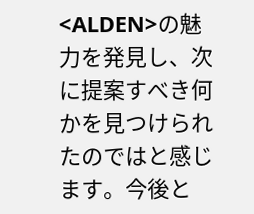<ALDEN>の魅力を発見し、次に提案すべき何かを見つけられたのではと感じます。今後と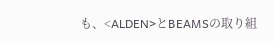も、<ALDEN>とBEAMSの取り組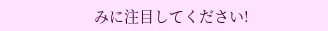みに注目してください!